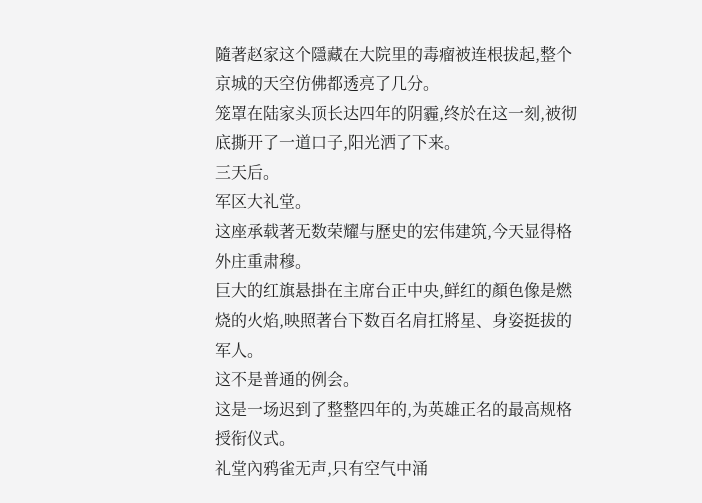隨著赵家这个隱藏在大院里的毒瘤被连根拔起,整个京城的天空仿佛都透亮了几分。
笼罩在陆家头顶长达四年的阴霾,终於在这一刻,被彻底撕开了一道口子,阳光洒了下来。
三天后。
军区大礼堂。
这座承载著无数荣耀与歷史的宏伟建筑,今天显得格外庄重肃穆。
巨大的红旗悬掛在主席台正中央,鲜红的顏色像是燃烧的火焰,映照著台下数百名肩扛將星、身姿挺拔的军人。
这不是普通的例会。
这是一场迟到了整整四年的,为英雄正名的最高规格授衔仪式。
礼堂內鸦雀无声,只有空气中涌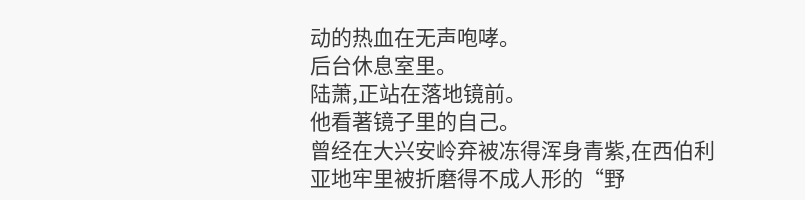动的热血在无声咆哮。
后台休息室里。
陆萧,正站在落地镜前。
他看著镜子里的自己。
曾经在大兴安岭弃被冻得浑身青紫,在西伯利亚地牢里被折磨得不成人形的“野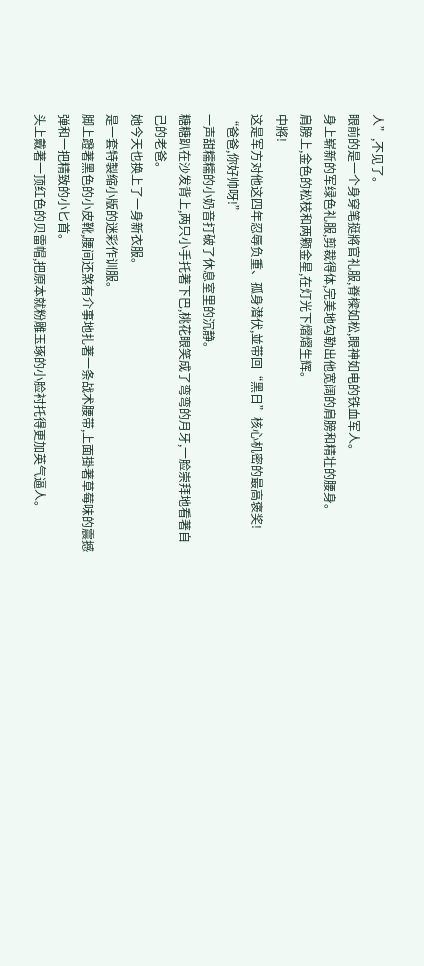人”,不见了。
眼前的是一个身穿笔挺將官礼服,脊樑如松,眼神如电的铁血军人。
身上崭新的军绿色礼服,剪裁得体,完美地勾勒出他宽阔的肩膀和精壮的腰身。
肩膀上,金色的松枝和两颗金星,在灯光下熠熠生辉。
中將!
这是军方对他这四年忍辱负重、孤身潜伏,並带回“黑日”核心机密的最高褒奖!
“爸爸,你好帅呀!”
一声甜糯糯的小奶音打破了休息室里的沉静。
糖糖趴在沙发背上,两只小手托著下巴,桃花眼笑成了弯弯的月牙,一脸崇拜地看著自己的老爸。
她今天也换上了一身新衣服。
是一套特製缩小版的迷彩作训服。
脚上蹬著黑色的小皮靴,腰间还煞有介事地扎著一条战术腰带,上面掛著草莓味的震撼弹和一把精致的小匕首。
头上戴著一顶红色的贝雷帽,把原本就粉雕玉琢的小脸衬托得更加英气逼人。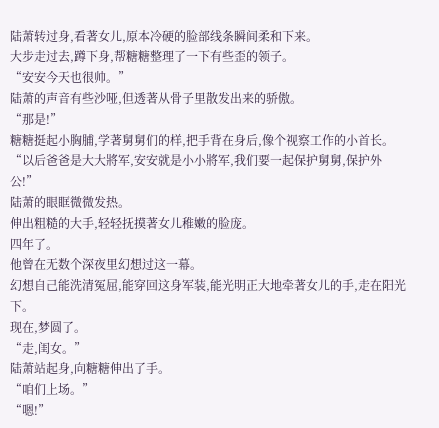陆萧转过身,看著女儿,原本冷硬的脸部线条瞬间柔和下来。
大步走过去,蹲下身,帮糖糖整理了一下有些歪的领子。
“安安今天也很帅。”
陆萧的声音有些沙哑,但透著从骨子里散发出来的骄傲。
“那是!”
糖糖挺起小胸脯,学著舅舅们的样,把手背在身后,像个视察工作的小首长。
“以后爸爸是大大將军,安安就是小小將军,我们要一起保护舅舅,保护外公!”
陆萧的眼眶微微发热。
伸出粗糙的大手,轻轻抚摸著女儿稚嫩的脸庞。
四年了。
他曾在无数个深夜里幻想过这一幕。
幻想自己能洗清冤屈,能穿回这身军装,能光明正大地牵著女儿的手,走在阳光下。
现在,梦圆了。
“走,闺女。”
陆萧站起身,向糖糖伸出了手。
“咱们上场。”
“嗯!”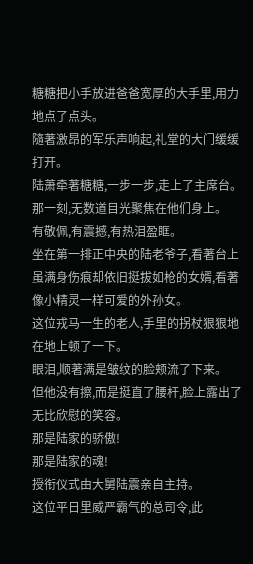糖糖把小手放进爸爸宽厚的大手里,用力地点了点头。
隨著激昂的军乐声响起,礼堂的大门缓缓打开。
陆萧牵著糖糖,一步一步,走上了主席台。
那一刻,无数道目光聚焦在他们身上。
有敬佩,有震撼,有热泪盈眶。
坐在第一排正中央的陆老爷子,看著台上虽满身伤痕却依旧挺拔如枪的女婿,看著像小精灵一样可爱的外孙女。
这位戎马一生的老人,手里的拐杖狠狠地在地上顿了一下。
眼泪,顺著满是皱纹的脸颊流了下来。
但他没有擦,而是挺直了腰杆,脸上露出了无比欣慰的笑容。
那是陆家的骄傲!
那是陆家的魂!
授衔仪式由大舅陆震亲自主持。
这位平日里威严霸气的总司令,此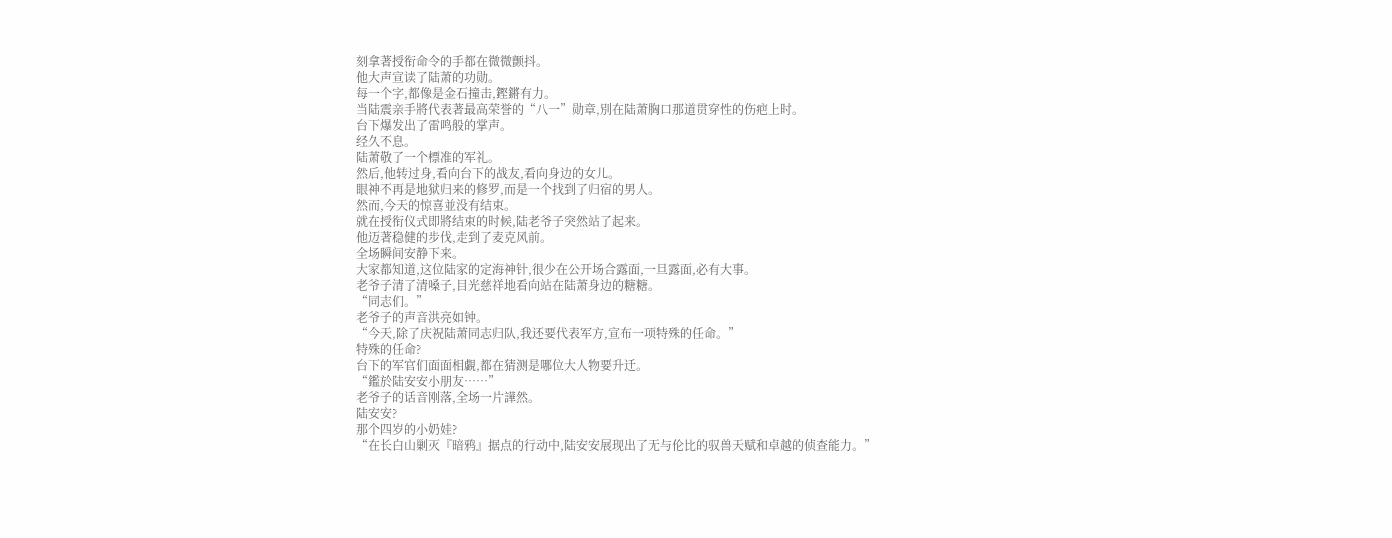刻拿著授衔命令的手都在微微颤抖。
他大声宣读了陆萧的功勋。
每一个字,都像是金石撞击,鏗鏘有力。
当陆震亲手將代表著最高荣誉的“八一”勋章,別在陆萧胸口那道贯穿性的伤疤上时。
台下爆发出了雷鸣般的掌声。
经久不息。
陆萧敬了一个標准的军礼。
然后,他转过身,看向台下的战友,看向身边的女儿。
眼神不再是地狱归来的修罗,而是一个找到了归宿的男人。
然而,今天的惊喜並没有结束。
就在授衔仪式即將结束的时候,陆老爷子突然站了起来。
他迈著稳健的步伐,走到了麦克风前。
全场瞬间安静下来。
大家都知道,这位陆家的定海神针,很少在公开场合露面,一旦露面,必有大事。
老爷子清了清嗓子,目光慈祥地看向站在陆萧身边的糖糖。
“同志们。”
老爷子的声音洪亮如钟。
“今天,除了庆祝陆萧同志归队,我还要代表军方,宣布一项特殊的任命。”
特殊的任命?
台下的军官们面面相覷,都在猜测是哪位大人物要升迁。
“鑑於陆安安小朋友……”
老爷子的话音刚落,全场一片譁然。
陆安安?
那个四岁的小奶娃?
“在长白山剿灭『暗鸦』据点的行动中,陆安安展现出了无与伦比的驭兽天赋和卓越的侦查能力。”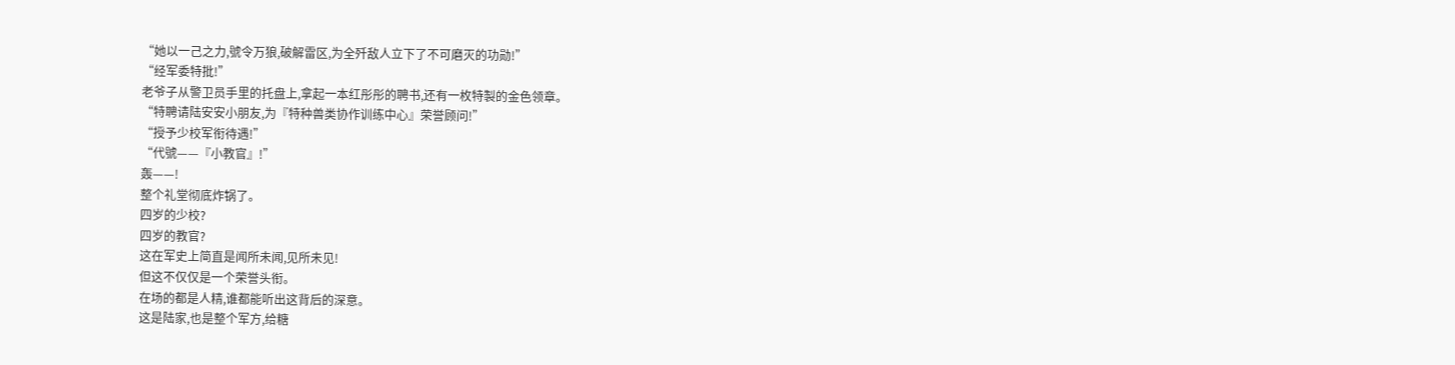“她以一己之力,號令万狼,破解雷区,为全歼敌人立下了不可磨灭的功勋!”
“经军委特批!”
老爷子从警卫员手里的托盘上,拿起一本红彤彤的聘书,还有一枚特製的金色领章。
“特聘请陆安安小朋友,为『特种兽类协作训练中心』荣誉顾问!”
“授予少校军衔待遇!”
“代號——『小教官』!”
轰——!
整个礼堂彻底炸锅了。
四岁的少校?
四岁的教官?
这在军史上简直是闻所未闻,见所未见!
但这不仅仅是一个荣誉头衔。
在场的都是人精,谁都能听出这背后的深意。
这是陆家,也是整个军方,给糖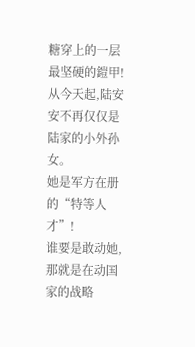糖穿上的一层最坚硬的鎧甲!
从今天起,陆安安不再仅仅是陆家的小外孙女。
她是军方在册的“特等人才”!
谁要是敢动她,那就是在动国家的战略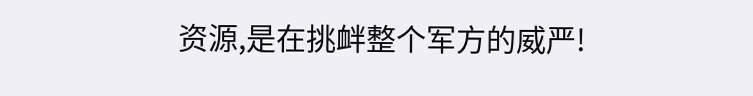资源,是在挑衅整个军方的威严!